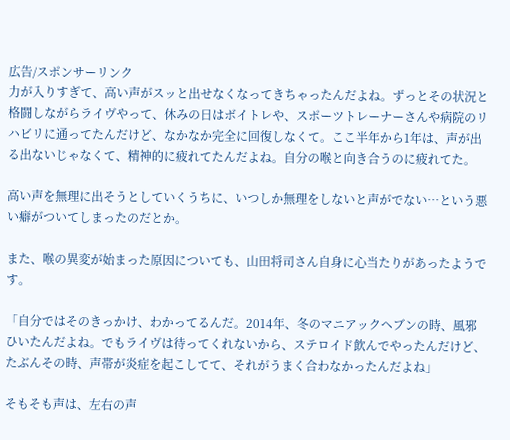広告/スポンサーリンク
力が入りすぎて、高い声がスッと出せなくなってきちゃったんだよね。ずっとその状況と格闘しながらライヴやって、休みの日はボイトレや、スポーツトレーナーさんや病院のリハビリに通ってたんだけど、なかなか完全に回復しなくて。ここ半年から1年は、声が出る出ないじゃなくて、精神的に疲れてたんだよね。自分の喉と向き合うのに疲れてた。

高い声を無理に出そうとしていくうちに、いつしか無理をしないと声がでない…という悪い癖がついてしまったのだとか。

また、喉の異変が始まった原因についても、山田将司さん自身に心当たりがあったようです。

「自分ではそのきっかけ、わかってるんだ。2014年、冬のマニアックヘブンの時、風邪ひいたんだよね。でもライヴは待ってくれないから、ステロイド飲んでやったんだけど、たぶんその時、声帯が炎症を起こしてて、それがうまく合わなかったんだよね」

そもそも声は、左右の声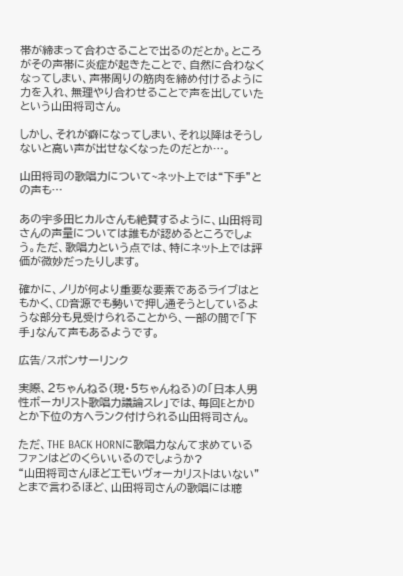帯が締まって合わさることで出るのだとか。ところがその声帯に炎症が起きたことで、自然に合わなくなってしまい、声帯周りの筋肉を締め付けるように力を入れ、無理やり合わせることで声を出していたという山田将司さん。

しかし、それが癖になってしまい、それ以降はそうしないと高い声が出せなくなったのだとか…。

山田将司の歌唱力について~ネット上では“下手”との声も…

あの宇多田ヒカルさんも絶賛するように、山田将司さんの声量については誰もが認めるところでしょう。ただ、歌唱力という点では、特にネット上では評価が微妙だったりします。

確かに、ノリが何より重要な要素であるライブはともかく、CD音源でも勢いで押し通そうとしているような部分も見受けられることから、一部の間で「下手」なんて声もあるようです。

広告/スポンサーリンク

実際、2ちゃんねる(現・5ちゃんねる)の「日本人男性ボーカリスト歌唱力議論スレ」では、毎回EとかDとか下位の方へランク付けられる山田将司さん。

ただ、THE BACK HORNに歌唱力なんて求めているファンはどのくらいいるのでしょうか?
“山田将司さんほどエモいヴォーカリストはいない”とまで言わるほど、山田将司さんの歌唱には聴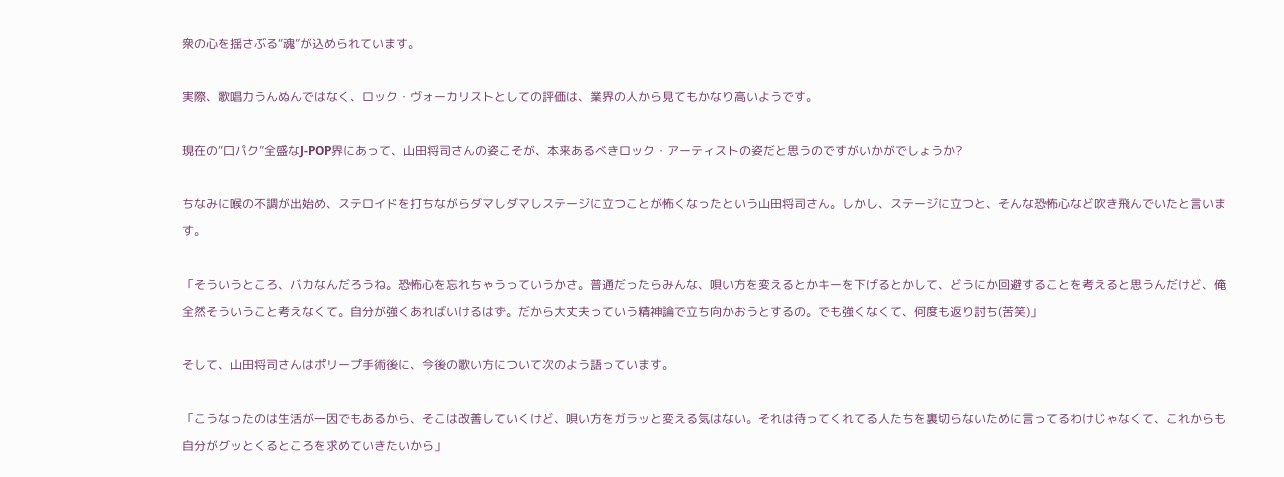衆の心を揺さぶる“魂”が込められています。

実際、歌唱力うんぬんではなく、ロック・ヴォーカリストとしての評価は、業界の人から見てもかなり高いようです。

現在の“口パク”全盛なJ-POP界にあって、山田将司さんの姿こそが、本来あるべきロック・アーティストの姿だと思うのですがいかがでしょうか?

ちなみに喉の不調が出始め、ステロイドを打ちながらダマしダマしステージに立つことが怖くなったという山田将司さん。しかし、ステージに立つと、そんな恐怖心など吹き飛んでいたと言います。

「そういうところ、バカなんだろうね。恐怖心を忘れちゃうっていうかさ。普通だったらみんな、唄い方を変えるとかキーを下げるとかして、どうにか回避することを考えると思うんだけど、俺全然そういうこと考えなくて。自分が強くあればいけるはず。だから大丈夫っていう精神論で立ち向かおうとするの。でも強くなくて、何度も返り討ち(苦笑)」

そして、山田将司さんはポリープ手術後に、今後の歌い方について次のよう語っています。

「こうなったのは生活が一因でもあるから、そこは改善していくけど、唄い方をガラッと変える気はない。それは待ってくれてる人たちを裏切らないために言ってるわけじゃなくて、これからも自分がグッとくるところを求めていきたいから」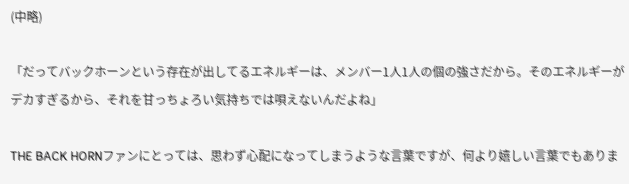(中略)

「だってバックホーンという存在が出してるエネルギーは、メンバー1人1人の個の強さだから。そのエネルギーがデカすぎるから、それを甘っちょろい気持ちでは唄えないんだよね」

THE BACK HORNファンにとっては、思わず心配になってしまうような言葉ですが、何より嬉しい言葉でもありま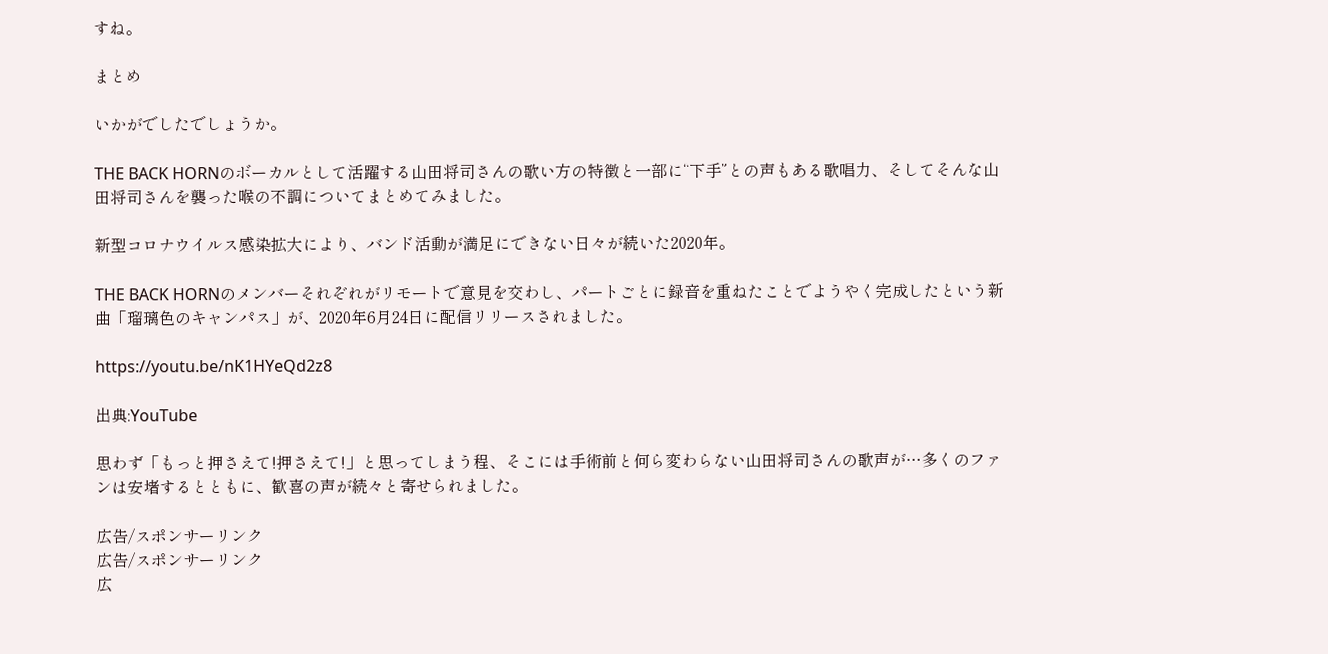すね。

まとめ

いかがでしたでしょうか。

THE BACK HORNのボーカルとして活躍する山田将司さんの歌い方の特徴と一部に“下手”との声もある歌唱力、そしてそんな山田将司さんを襲った喉の不調についてまとめてみました。

新型コロナウイルス感染拡大により、バンド活動が満足にできない日々が続いた2020年。

THE BACK HORNのメンバーそれぞれがリモートで意見を交わし、パートごとに録音を重ねたことでようやく完成したという新曲「瑠璃色のキャンパス」が、2020年6月24日に配信リリースされました。

https://youtu.be/nK1HYeQd2z8

出典:YouTube

思わず「もっと押さえて!押さえて!」と思ってしまう程、そこには手術前と何ら変わらない山田将司さんの歌声が…多くのファンは安堵するとともに、歓喜の声が続々と寄せられました。

広告/スポンサーリンク
広告/スポンサーリンク
広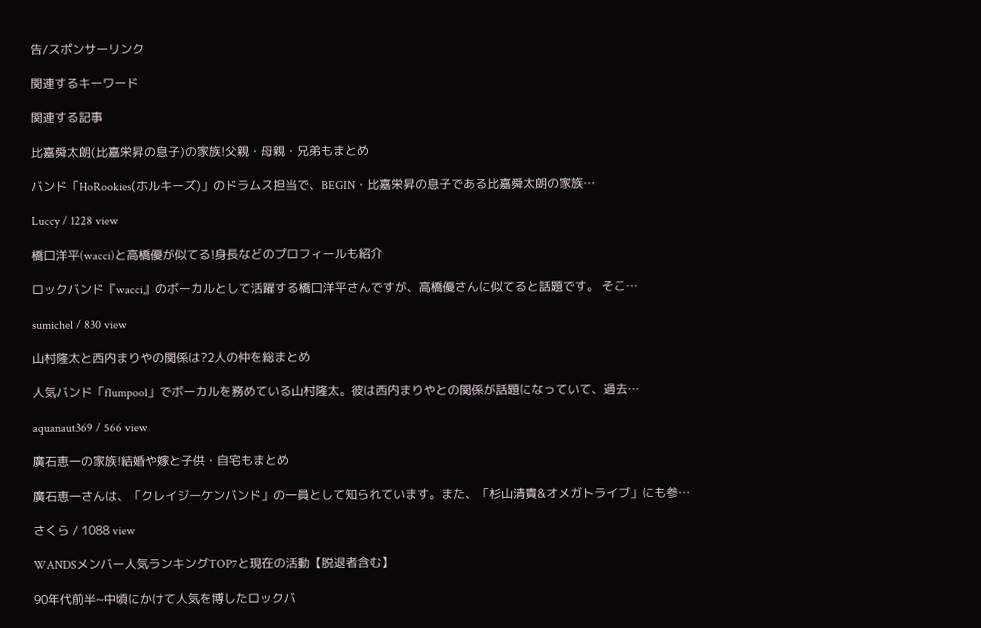告/スポンサーリンク

関連するキーワード

関連する記事

比嘉舜太朗(比嘉栄昇の息子)の家族!父親・母親・兄弟もまとめ

バンド「HoRookies(ホルキーズ)」のドラムス担当で、BEGIN・比嘉栄昇の息子である比嘉舜太朗の家族…

Luccy / 1228 view

橋口洋平(wacci)と高橋優が似てる!身長などのプロフィールも紹介

ロックバンド『wacci』のボーカルとして活躍する橋口洋平さんですが、高橋優さんに似てると話題です。 そこ…

sumichel / 830 view

山村隆太と西内まりやの関係は?2人の仲を総まとめ

人気バンド「flumpool」でボーカルを務めている山村隆太。彼は西内まりやとの関係が話題になっていて、過去…

aquanaut369 / 566 view

廣石恵一の家族!結婚や嫁と子供・自宅もまとめ

廣石恵一さんは、「クレイジーケンバンド」の一員として知られています。また、「杉山清貴&オメガトライブ」にも参…

さくら / 1088 view

WANDSメンバー人気ランキングTOP7と現在の活動【脱退者含む】

90年代前半~中頃にかけて人気を博したロックバ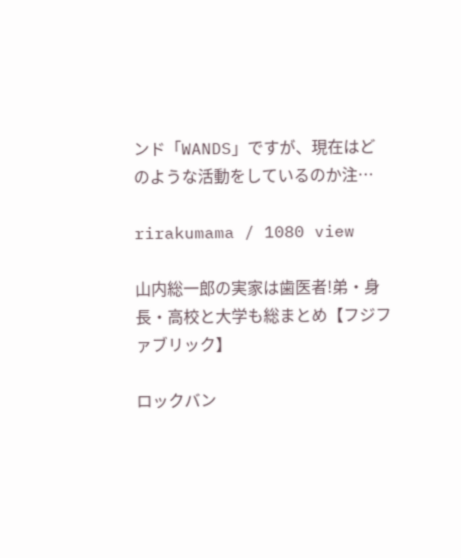ンド「WANDS」ですが、現在はどのような活動をしているのか注…

rirakumama / 1080 view

山内総一郎の実家は歯医者!弟・身長・高校と大学も総まとめ【フジファブリック】

ロックバン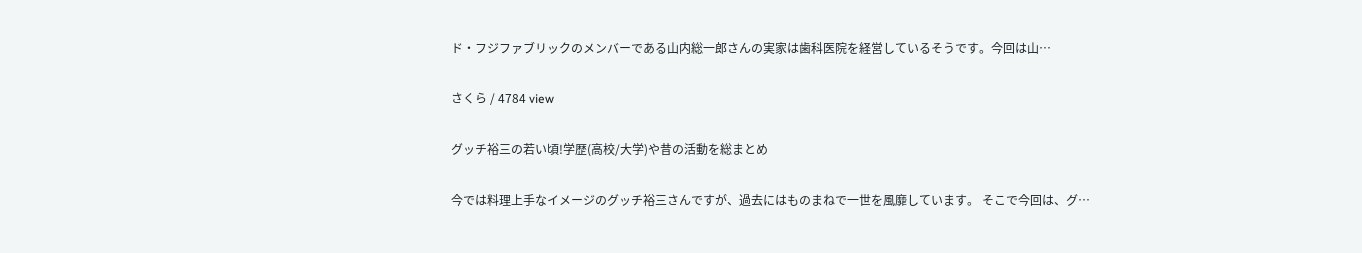ド・フジファブリックのメンバーである山内総一郎さんの実家は歯科医院を経営しているそうです。今回は山…

さくら / 4784 view

グッチ裕三の若い頃!学歴(高校/大学)や昔の活動を総まとめ

今では料理上手なイメージのグッチ裕三さんですが、過去にはものまねで一世を風靡しています。 そこで今回は、グ…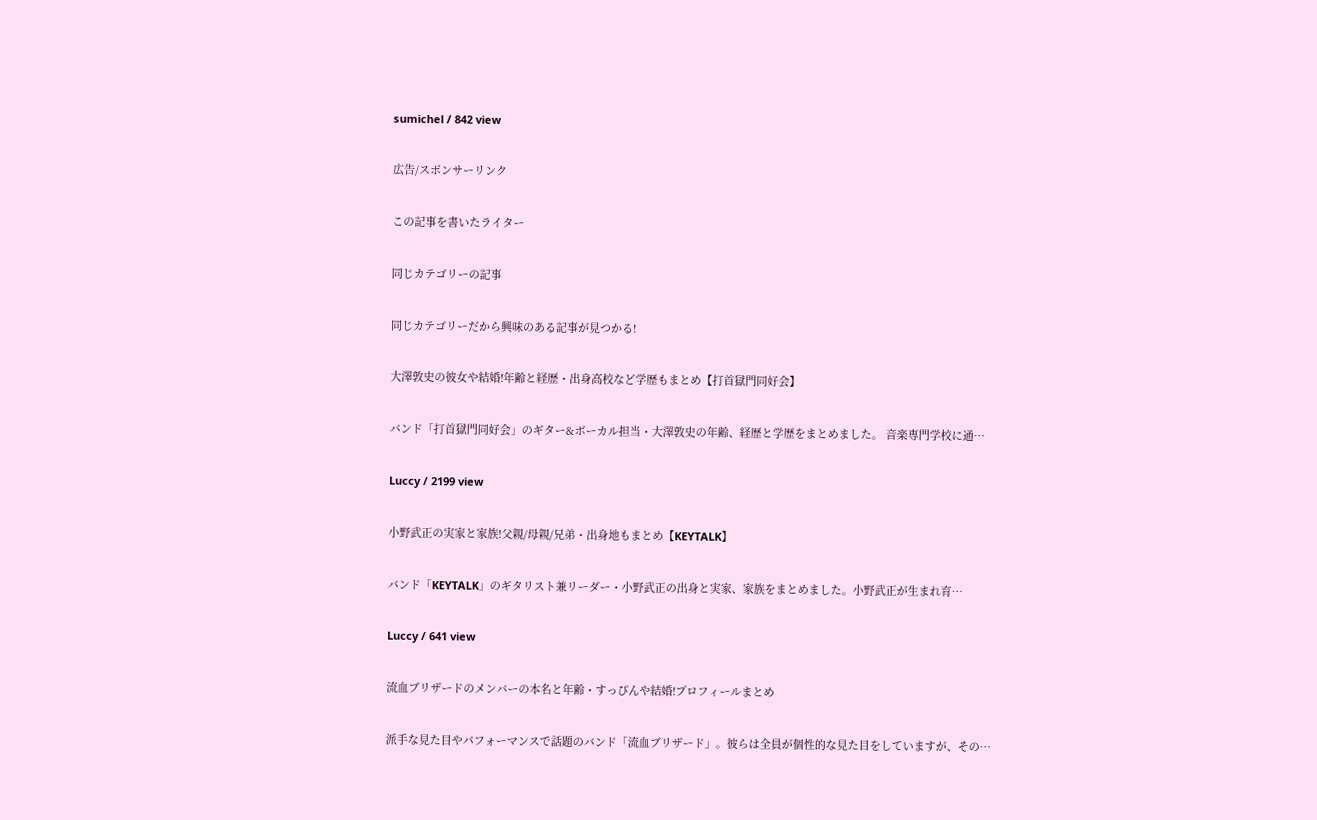sumichel / 842 view

広告/スポンサーリンク

この記事を書いたライター

同じカテゴリーの記事

同じカテゴリーだから興味のある記事が見つかる!

大澤敦史の彼女や結婚!年齢と経歴・出身高校など学歴もまとめ【打首獄門同好会】

バンド「打首獄門同好会」のギター&ボーカル担当・大澤敦史の年齢、経歴と学歴をまとめました。 音楽専門学校に通…

Luccy / 2199 view

小野武正の実家と家族!父親/母親/兄弟・出身地もまとめ【KEYTALK】

バンド「KEYTALK」のギタリスト兼リーダー・小野武正の出身と実家、家族をまとめました。小野武正が生まれ育…

Luccy / 641 view

流血ブリザードのメンバーの本名と年齢・すっぴんや結婚!プロフィールまとめ

派手な見た目やパフォーマンスで話題のバンド「流血ブリザード」。彼らは全員が個性的な見た目をしていますが、その…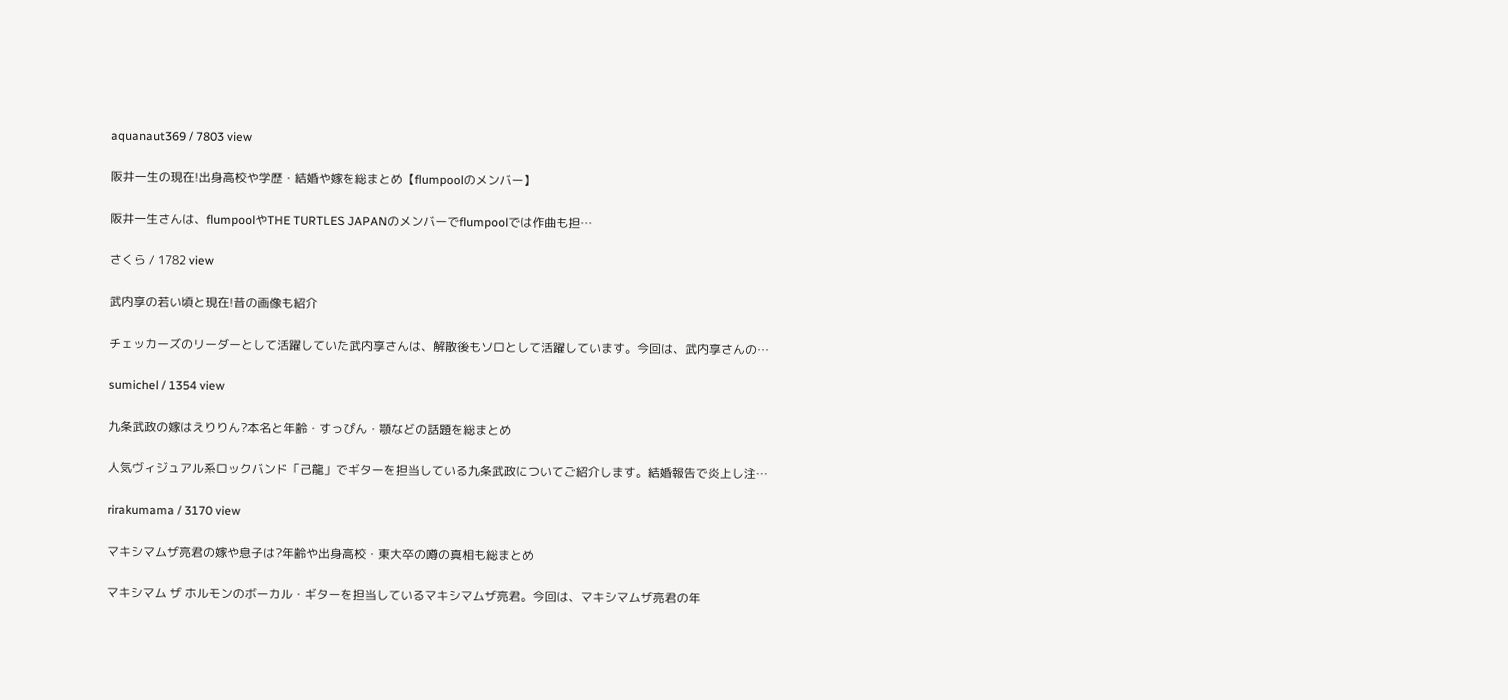aquanaut369 / 7803 view

阪井一生の現在!出身高校や学歴・結婚や嫁を総まとめ【flumpoolのメンバー】

阪井一生さんは、flumpoolやTHE TURTLES JAPANのメンバーでflumpoolでは作曲も担…

さくら / 1782 view

武内享の若い頃と現在!昔の画像も紹介

チェッカーズのリーダーとして活躍していた武内享さんは、解散後もソロとして活躍しています。今回は、武内享さんの…

sumichel / 1354 view

九条武政の嫁はえりりん?本名と年齢・すっぴん・顎などの話題を総まとめ

人気ヴィジュアル系ロックバンド「己龍」でギターを担当している九条武政についてご紹介します。結婚報告で炎上し注…

rirakumama / 3170 view

マキシマムザ亮君の嫁や息子は?年齢や出身高校・東大卒の噂の真相も総まとめ

マキシマム ザ ホルモンのボーカル・ギターを担当しているマキシマムザ亮君。今回は、マキシマムザ亮君の年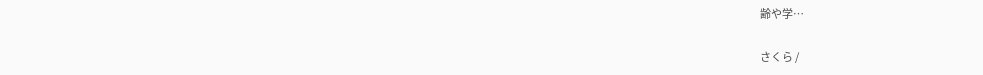齢や学…

さくら /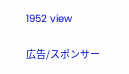1952 view

広告/スポンサー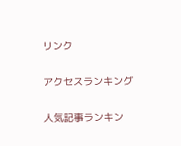リンク

アクセスランキング

人気記事ランキン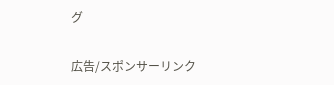グ

広告/スポンサーリンク